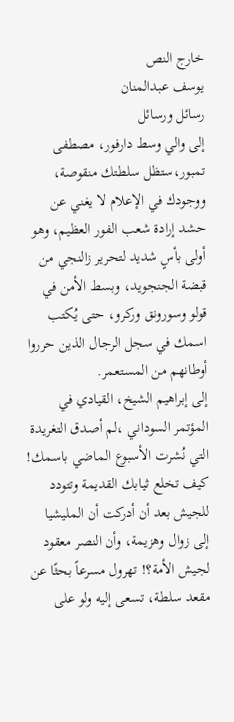خارج النص
يوسف عبدالمنان
رسائل ورسائل
إلى والي وسط دارفور، مصطفى تمبور،ستظل سلطتك منقوصة، ووجودك في الإعلام لا يغني عن حشد إرادة شعب الفور العظيم، وهو أولى بأسٍ شديد لتحرير زالنجي من قبضة الجنجويد، وبسط الأمن في قولو وسورونق وركرو، حتى يُكتب اسمك في سجل الرجال الذين حرروا أوطانهم من المستعمر.
إلى إبراهيم الشيخ، القيادي في المؤتمر السوداني ،لم أصدق التغريدة التي نُشرت الأسبوع الماضي باسمك! كيف تخلع ثيابك القديمة وتتودد للجيش بعد أن أدركت أن المليشيا إلى زوال وهزيمة، وأن النصر معقود لجيش الأمة؟! تهرول مسرعاً بحثًا عن مقعد سلطة، تسعى إليه ولو على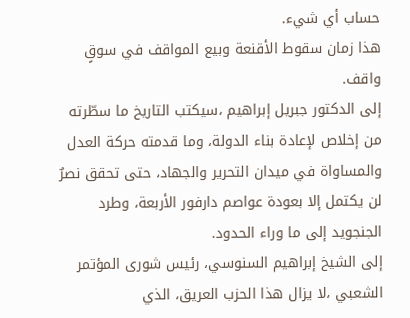حساب أي شيء.
هذا زمان سقوط الأقنعة وبيع المواقف في سوقٍ واقف.
إلى الدكتور جبريل إبراهيم ،سيكتب التاريخ ما سطّرته من إخلاص لإعادة بناء الدولة، وما قدمته حركة العدل والمساواة في ميدان التحرير والجهاد، حتى تحقق نصرٌ لن يكتمل إلا بعودة عواصم دارفور الأربعة، وطرد الجنجويد إلى ما وراء الحدود.
إلى الشيخ إبراهيم السنوسي، رئيس شورى المؤتمر الشعبي ،لا يزال هذا الحزب العريق، الذي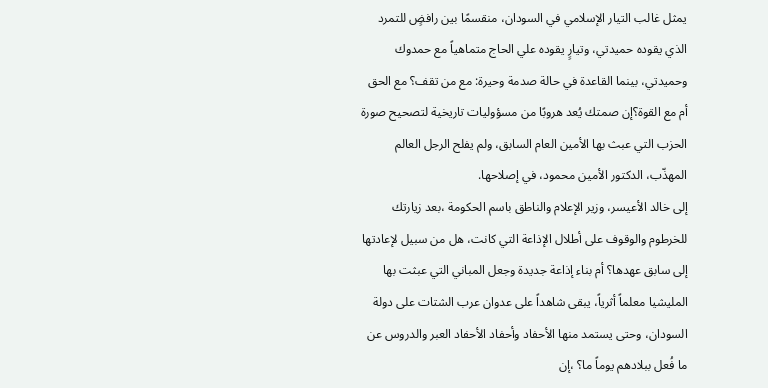يمثل غالب التيار الإسلامي في السودان، منقسمًا بين رافضٍ للتمرد الذي يقوده حميدتي، وتيارٍ يقوده علي الحاج متماهياً مع حمدوك وحميدتي، بينما القاعدة في حالة صدمة وحيرة: مع من تقف؟ مع الحق أم مع القوة؟إن صمتك يُعد هروبًا من مسؤوليات تاريخية لتصحيح صورة الحزب التي عبث بها الأمين العام السابق، ولم يفلح الرجل العالم المهذّب، الدكتور الأمين محمود، في إصلاحها.
إلى خالد الأعيسر، وزير الإعلام والناطق باسم الحكومة ،بعد زيارتك للخرطوم والوقوف على أطلال الإذاعة التي كانت، هل من سبيل لإعادتها إلى سابق عهدها؟ أم بناء إذاعة جديدة وجعل المباني التي عبثت بها المليشيا معلماً أثرياً، يبقى شاهداً على عدوان عرب الشتات على دولة السودان، وحتى يستمد منها الأحفاد وأحفاد الأحفاد العبر والدروس عن ما فُعل ببلادهم يوماً ما؟ ،إن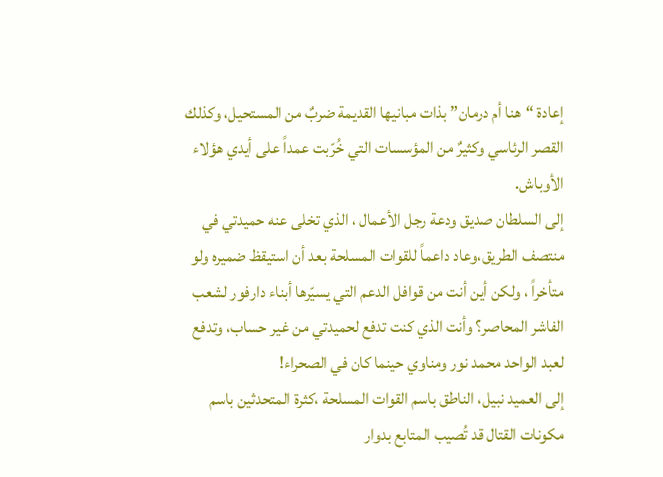إعادة “هنا أم درمان” بذات مبانيها القديمة ضربٌ من المستحيل، وكذلك القصر الرئاسي وكثيرٌ من المؤسسات التي خُرّبت عمداً على أيدي هؤلاء الأوباش.
إلى السلطان صديق ودعة رجل الأعمال ، الذي تخلى عنه حميدتي في منتصف الطريق،وعاد داعماً للقوات المسلحة بعد أن استيقظ ضميره ولو متأخراً ، ولكن أين أنت من قوافل الدعم التي يسيّرها أبناء دارفور لشعب الفاشر المحاصر؟ وأنت الذي كنت تدفع لحميدتي من غير حساب، وتدفع لعبد الواحد محمد نور ومناوي حينما كان في الصحراء!
إلى العميد نبيل، الناطق باسم القوات المسلحة ،كثرة المتحدثين باسم مكونات القتال قد تُصيب المتابع بدوار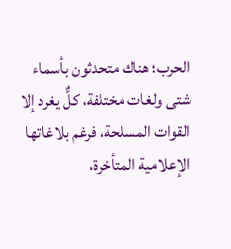الحرب؛ هناك متحدثون بأسماء شتى ولغات مختلفة، كلٌّ يغرد إلا القوات المسلحة، فرغم بلاغاتها الإعلامية المتأخرة،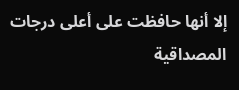إلا أنها حافظت على أعلى درجات المصداقية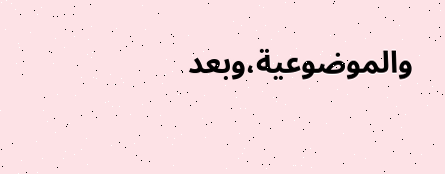والموضوعية،وبعد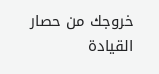خروجك من حصار القيادة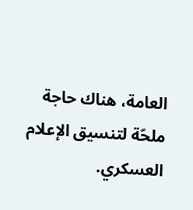العامة، هناك حاجة ملحّة لتنسيق الإعلام العسكري.